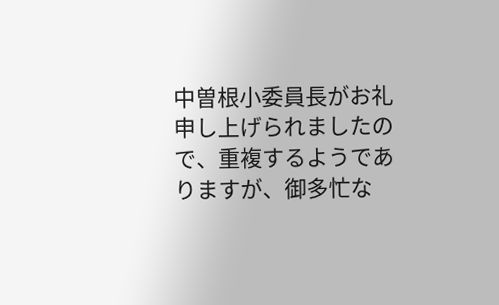中曽根小委員長がお礼申し上げられましたので、重複するようでありますが、御多忙な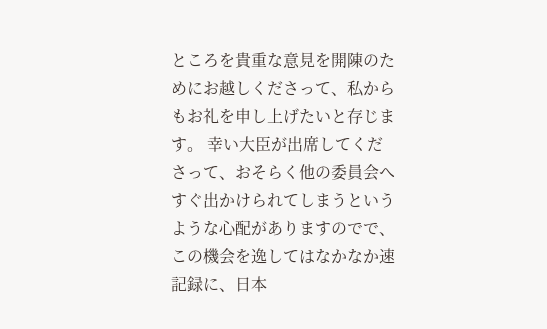ところを貴重な意見を開陳のためにお越しくださって、私からもお礼を申し上げたいと存じます。 幸い大臣が出席してくださって、おそらく他の委員会へすぐ出かけられてしまうというような心配がありますのでで、この機会を逸してはなかなか速記録に、日本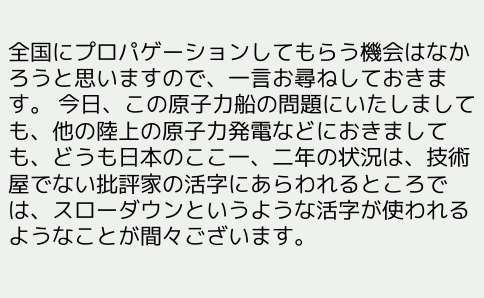全国にプロパゲーションしてもらう機会はなかろうと思いますので、一言お尋ねしておきます。 今日、この原子力船の問題にいたしましても、他の陸上の原子力発電などにおきましても、どうも日本のここ一、二年の状況は、技術屋でない批評家の活字にあらわれるところでは、スローダウンというような活字が使われるようなことが間々ございます。